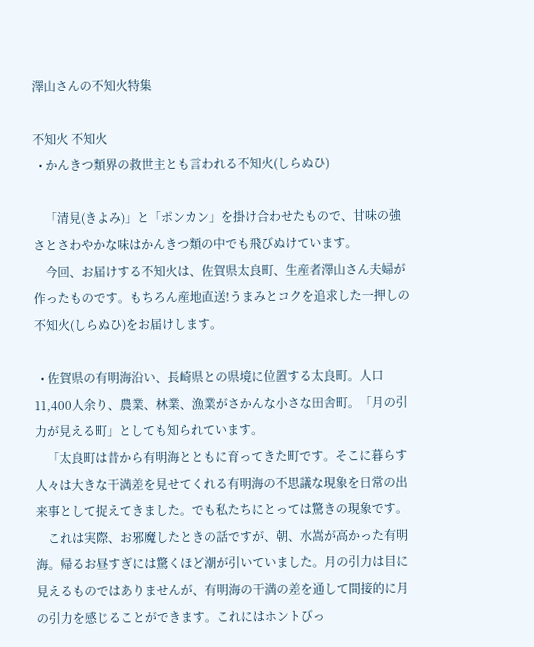澤山さんの不知火特集

不知火 不知火
  • かんきつ類界の救世主とも言われる不知火(しらぬひ)

    「清見(きよみ)」と「ポンカン」を掛け合わせたもので、甘味の強さとさわやかな味はかんきつ類の中でも飛びぬけています。
    今回、お届けする不知火は、佐賀県太良町、生産者澤山さん夫婦が作ったものです。もちろん産地直送!うまみとコクを追求した一押しの不知火(しらぬひ)をお届けします。

  • 佐賀県の有明海沿い、長崎県との県境に位置する太良町。人口11,400人余り、農業、林業、漁業がさかんな小さな田舎町。「月の引力が見える町」としても知られています。
    「太良町は昔から有明海とともに育ってきた町です。そこに暮らす人々は大きな干満差を見せてくれる有明海の不思議な現象を日常の出来事として捉えてきました。でも私たちにとっては驚きの現象です。
    これは実際、お邪魔したときの話ですが、朝、水嵩が高かった有明海。帰るお昼すぎには驚くほど潮が引いていました。月の引力は目に見えるものではありませんが、有明海の干満の差を通して間接的に月の引力を感じることができます。これにはホントびっ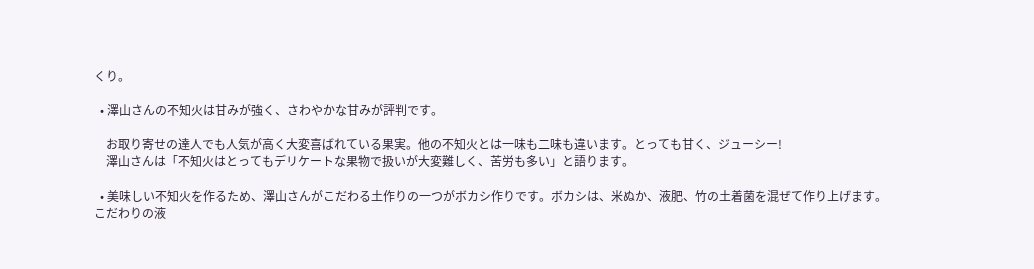くり。

  • 澤山さんの不知火は甘みが強く、さわやかな甘みが評判です。

    お取り寄せの達人でも人気が高く大変喜ばれている果実。他の不知火とは一味も二味も違います。とっても甘く、ジューシー!
    澤山さんは「不知火はとってもデリケートな果物で扱いが大変難しく、苦労も多い」と語ります。

  • 美味しい不知火を作るため、澤山さんがこだわる土作りの一つがボカシ作りです。ボカシは、米ぬか、液肥、竹の土着菌を混ぜて作り上げます。こだわりの液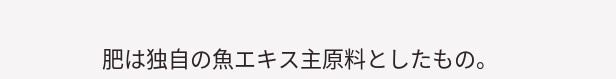肥は独自の魚エキス主原料としたもの。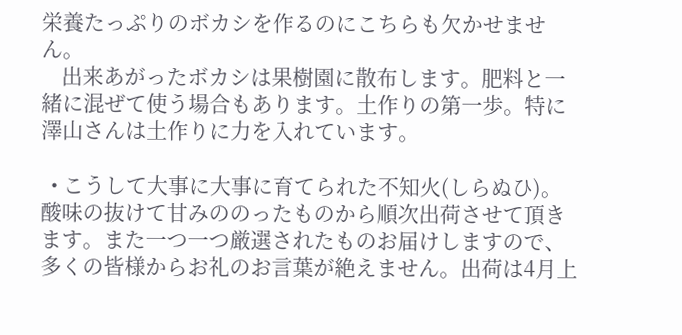栄養たっぷりのボカシを作るのにこちらも欠かせません。
    出来あがったボカシは果樹園に散布します。肥料と一緒に混ぜて使う場合もあります。土作りの第一歩。特に澤山さんは土作りに力を入れています。

  • こうして大事に大事に育てられた不知火(しらぬひ)。酸味の抜けて甘みののったものから順次出荷させて頂きます。また一つ一つ厳選されたものお届けしますので、多くの皆様からお礼のお言葉が絶えません。出荷は4月上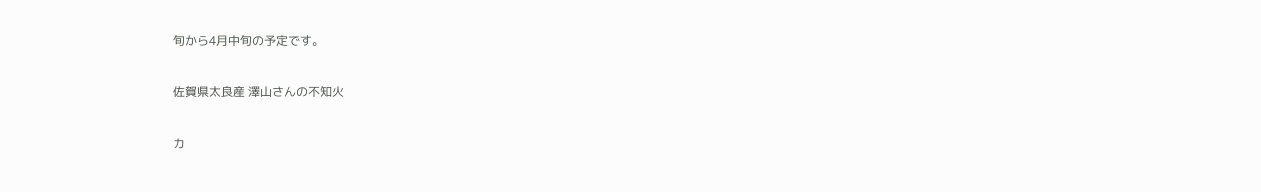旬から4月中旬の予定です。

佐賀県太良産 澤山さんの不知火

カ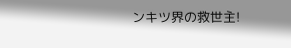ンキツ界の救世主!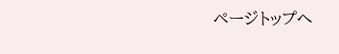ページトップへ